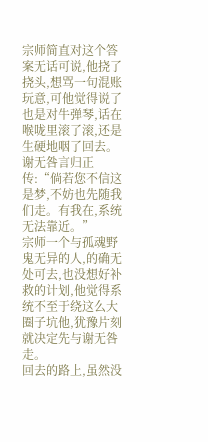宗师简直对这个答案无话可说,他挠了挠头,想骂一句混账玩意,可他觉得说了也是对牛弹琴,话在喉咙里滚了滚,还是生硬地咽了回去。
谢无咎言归正传:“倘若您不信这是梦,不妨也先随我们走。有我在,系统无法靠近。”
宗师一个与孤魂野鬼无异的人,的确无处可去,也没想好补救的计划,他觉得系统不至于绕这么大圈子坑他,犹豫片刻就决定先与谢无咎走。
回去的路上,虽然没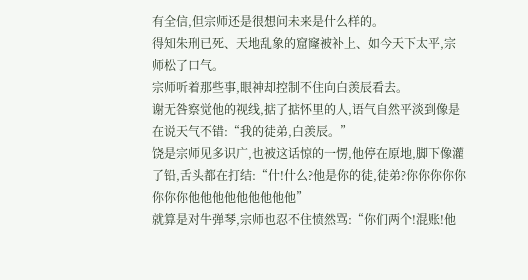有全信,但宗师还是很想问未来是什么样的。
得知朱刑已死、天地乱象的窟窿被补上、如今天下太平,宗师松了口气。
宗师听着那些事,眼神却控制不住向白羡辰看去。
谢无咎察觉他的视线,掂了掂怀里的人,语气自然平淡到像是在说天气不错:“我的徒弟,白羡辰。”
饶是宗师见多识广,也被这话惊的一愣,他停在原地,脚下像灌了铅,舌头都在打结:“什!什么?他是你的徒,徒弟?你你你你你你你你他他他他他他他他他”
就算是对牛弹琴,宗师也忍不住愤然骂:“你们两个!混账!他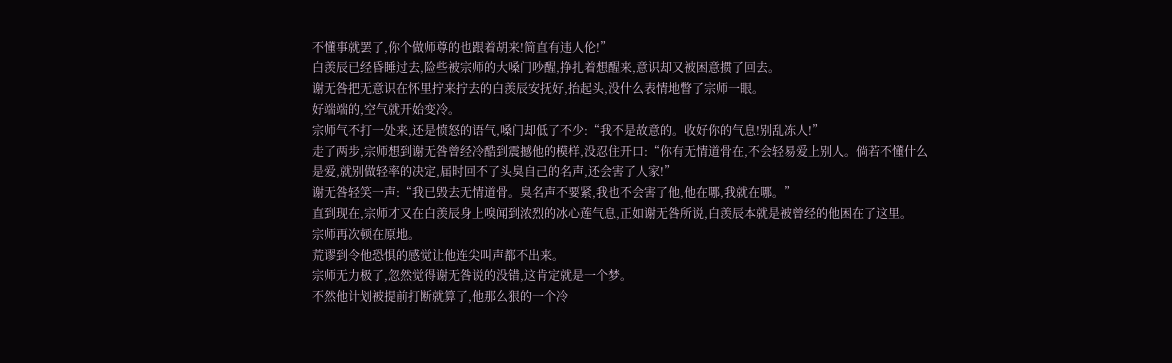不懂事就罢了,你个做师尊的也跟着胡来!简直有违人伦!”
白羡辰已经昏睡过去,险些被宗师的大嗓门吵醒,挣扎着想醒来,意识却又被困意掼了回去。
谢无咎把无意识在怀里拧来拧去的白羡辰安抚好,抬起头,没什么表情地瞥了宗师一眼。
好端端的,空气就开始变冷。
宗师气不打一处来,还是愤怒的语气,嗓门却低了不少:“我不是故意的。收好你的气息!别乱冻人!”
走了两步,宗师想到谢无咎曾经冷酷到震撼他的模样,没忍住开口:“你有无情道骨在,不会轻易爱上别人。倘若不懂什么是爱,就别做轻率的决定,届时回不了头臭自己的名声,还会害了人家!”
谢无咎轻笑一声:“我已毁去无情道骨。臭名声不要紧,我也不会害了他,他在哪,我就在哪。”
直到现在,宗师才又在白羡辰身上嗅闻到浓烈的冰心莲气息,正如谢无咎所说,白羡辰本就是被曾经的他困在了这里。
宗师再次顿在原地。
荒谬到令他恐惧的感觉让他连尖叫声都不出来。
宗师无力极了,忽然觉得谢无咎说的没错,这肯定就是一个梦。
不然他计划被提前打断就算了,他那么狠的一个冷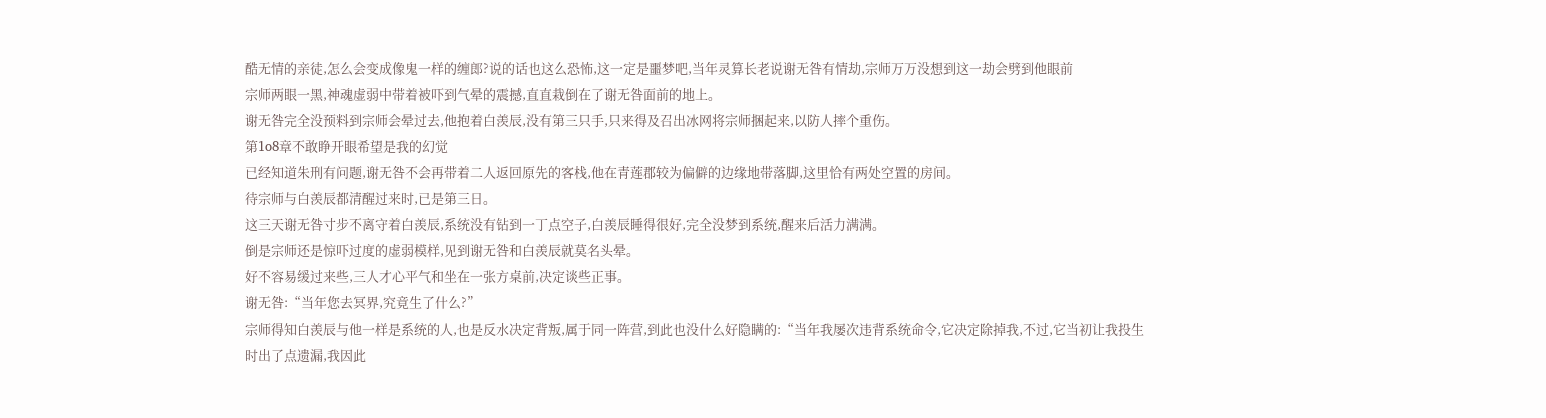酷无情的亲徒,怎么会变成像鬼一样的缠郎?说的话也这么恐怖,这一定是噩梦吧,当年灵算长老说谢无咎有情劫,宗师万万没想到这一劫会劈到他眼前
宗师两眼一黑,神魂虚弱中带着被吓到气晕的震撼,直直栽倒在了谢无咎面前的地上。
谢无咎完全没预料到宗师会晕过去,他抱着白羡辰,没有第三只手,只来得及召出冰网将宗师捆起来,以防人摔个重伤。
第1o8章不敢睁开眼希望是我的幻觉
已经知道朱刑有问题,谢无咎不会再带着二人返回原先的客栈,他在青莲郡较为偏僻的边缘地带落脚,这里恰有两处空置的房间。
待宗师与白羡辰都清醒过来时,已是第三日。
这三天谢无咎寸步不离守着白羡辰,系统没有钻到一丁点空子,白羡辰睡得很好,完全没梦到系统,醒来后活力满满。
倒是宗师还是惊吓过度的虚弱模样,见到谢无咎和白羡辰就莫名头晕。
好不容易缓过来些,三人才心平气和坐在一张方桌前,决定谈些正事。
谢无咎:“当年您去冥界,究竟生了什么?”
宗师得知白羡辰与他一样是系统的人,也是反水决定背叛,属于同一阵营,到此也没什么好隐瞒的:“当年我屡次违背系统命令,它决定除掉我,不过,它当初让我投生时出了点遗漏,我因此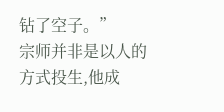钻了空子。”
宗师并非是以人的方式投生,他成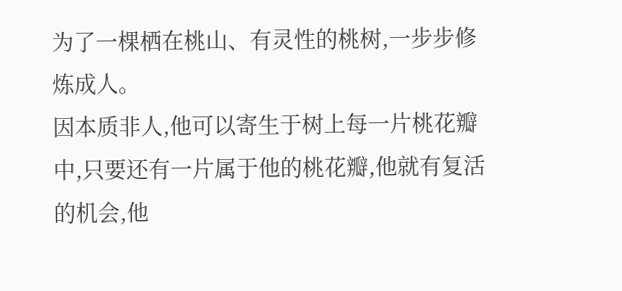为了一棵栖在桃山、有灵性的桃树,一步步修炼成人。
因本质非人,他可以寄生于树上每一片桃花瓣中,只要还有一片属于他的桃花瓣,他就有复活的机会,他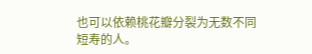也可以依赖桃花瓣分裂为无数不同短寿的人。